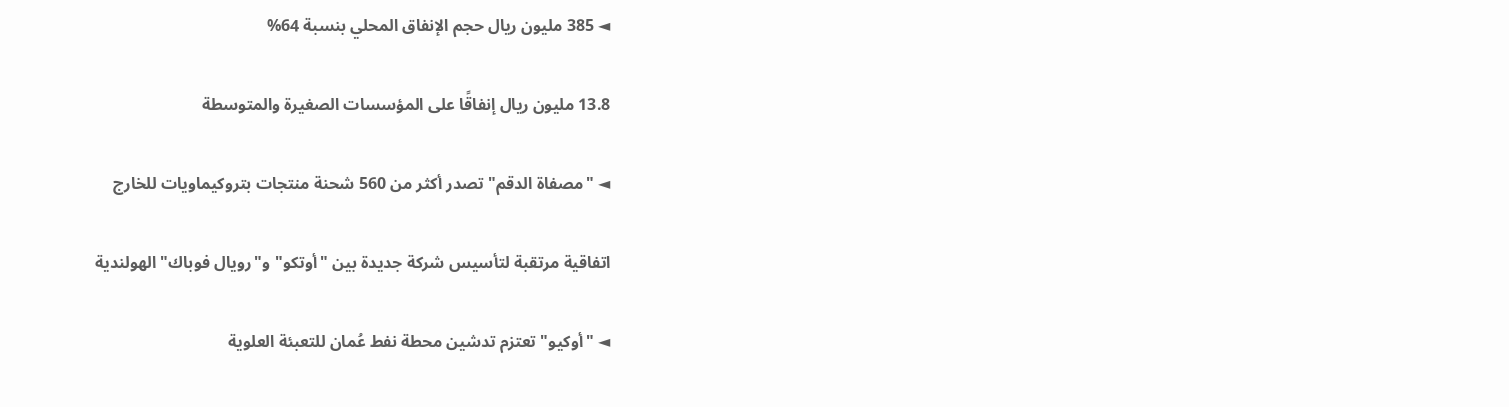◄ 385 مليون ريال حجم الإنفاق المحلي بنسبة 64%

13.8 مليون ريال إنفاقًا على المؤسسات الصغيرة والمتوسطة

◄ "مصفاة الدقم" تصدر أكثر من 560 شحنة منتجات بتروكيماويات للخارج

اتفاقية مرتقبة لتأسيس شركة جديدة بين "أوتكو" و"رويال فوباك" الهولندية

◄ "أوكيو" تعتزم تدشين محطة نفط عُمان للتعبئة العلوية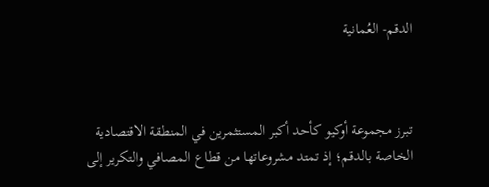الدقم- العُمانية



تبرز مجموعة أوكيو كأحد أكبر المستثمرين في المنطقة الاقتصادية الخاصة بالدقم؛ إذ تمتد مشروعاتها من قطاع المصافي والتكرير إلى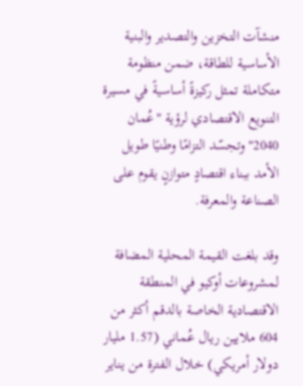منشآت التخزين والتصدير والبنية الأساسية للطاقة، ضمن منظومة متكاملة تمثل ركيزةً أساسيةً في مسيرة التنويع الاقتصادي لرؤية "عُمان 2040" وتجسّد التزامًا وطنيًا طويل الأمد ببناء اقتصادٍ متوازنٍ يقوم على الصناعة والمعرفة.

وقد بلغت القيمة المحلية المضافة لمشروعات أوكيو في المنطقة الاقتصادية الخاصة بالدقم أكثر من 604 ملايين ريال عُماني (1.57 مليار دولار أمريكي) خلال الفترة من يناير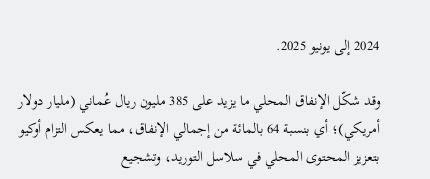2024 إلى يونيو 2025.

وقد شكّل الإنفاق المحلي ما يزيد على 385 مليون ريال عُماني (مليار دولار أمريكي)؛ أي بنسبة 64 بالمائة من إجمالي الإنفاق، مما يعكس التزام أوكيو بتعزيز المحتوى المحلي في سلاسل التوريد، وتشجيع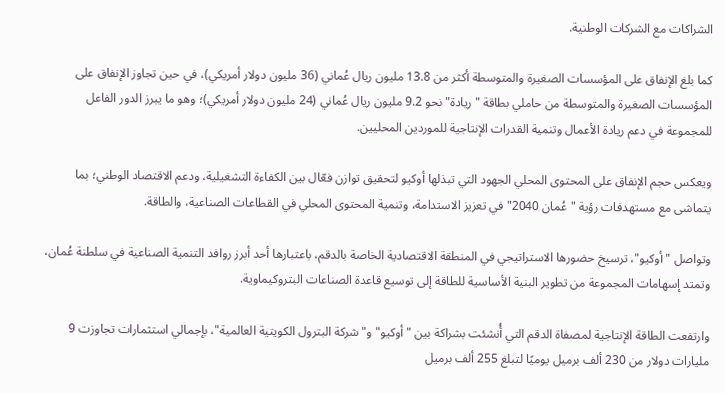الشراكات مع الشركات الوطنية.

كما بلغ الإنفاق على المؤسسات الصغيرة والمتوسطة أكثر من 13.8 مليون ريال عُماني (36 مليون دولار أمريكي)، في حين تجاوز الإنفاق على المؤسسات الصغيرة والمتوسطة من حاملي بطاقة "ريادة" نحو 9.2 مليون ريال عُماني (24 مليون دولار أمريكي)؛ وهو ما يبرز الدور الفاعل للمجموعة في دعم ريادة الأعمال وتنمية القدرات الإنتاجية للموردين المحليين.

ويعكس حجم الإنفاق على المحتوى المحلي الجهود التي تبذلها أوكيو لتحقيق توازن فعّال بين الكفاءة التشغيلية، ودعم الاقتصاد الوطني؛ بما يتماشى مع مستهدفات رؤية "عُمان 2040" في تعزيز الاستدامة، وتنمية المحتوى المحلي في القطاعات الصناعية، والطاقة.

وتواصل "أوكيو"، ترسيخ حضورها الاستراتيجي في المنطقة الاقتصادية الخاصة بالدقم، باعتبارها أحد أبرز روافد التنمية الصناعية في سلطنة عُمان، وتمتد إسهامات المجموعة من تطوير البنية الأساسية للطاقة إلى توسيع قاعدة الصناعات البتروكيماوية.

وارتفعت الطاقة الإنتاجية لمصفاة الدقم التي أُنشئت بشراكة بين "أوكيو" و"شركة البترول الكويتية العالمية"، بإجمالي استثمارات تجاوزت 9 مليارات دولار من 230 ألف برميل يوميًا لتبلغ 255 ألف برميل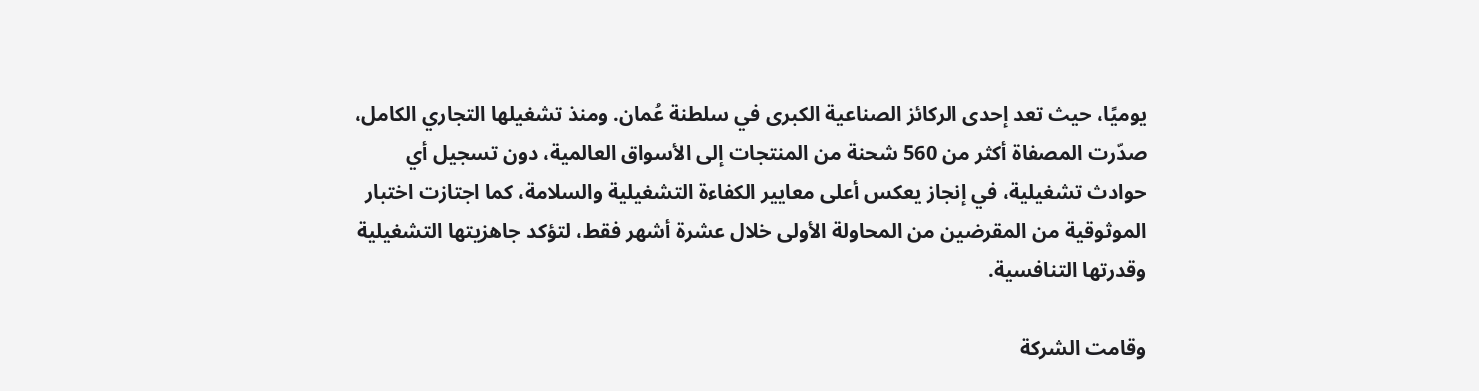يوميًا، حيث تعد إحدى الركائز الصناعية الكبرى في سلطنة عُمان. ومنذ تشغيلها التجاري الكامل، صدّرت المصفاة أكثر من 560 شحنة من المنتجات إلى الأسواق العالمية، دون تسجيل أي حوادث تشغيلية، في إنجاز يعكس أعلى معايير الكفاءة التشغيلية والسلامة، كما اجتازت اختبار الموثوقية من المقرضين من المحاولة الأولى خلال عشرة أشهر فقط، لتؤكد جاهزيتها التشغيلية وقدرتها التنافسية.

وقامت الشركة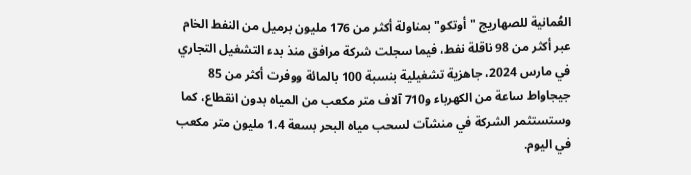العُمانية للصهاريج "أوتكو" بمناولة أكثر من 176 مليون برميل من النفط الخام عبر أكثر من 98 ناقلة نفط، فيما سجلت شركة مرافق منذ بدء التشغيل التجاري في مارس 2024، جاهزية تشغيلية بنسبة 100 بالمائة ووفرت أكثر من 85 جيجاواط ساعة من الكهرباء و710 آلاف متر مكعب من المياه بدون انقطاع، كما وستستثمر الشركة في منشآت لسحب مياه البحر بسعة 1.4 مليون متر مكعب في اليوم.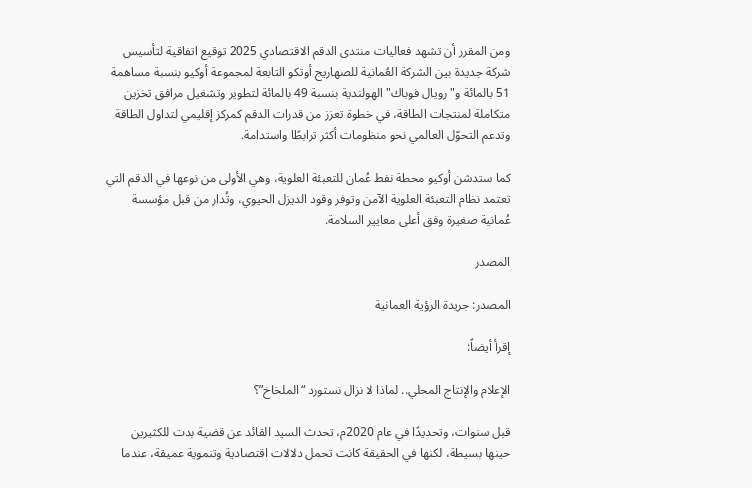ومن المقرر أن تشهد فعاليات منتدى الدقم الاقتصادي 2025 توقيع اتفاقية لتأسيس شركة جديدة بين الشركة العُمانية للصهاريج أوتكو التابعة لمجموعة أوكيو بنسبة مساهمة 51 بالمائة و"رويال فوباك" الهولندية بنسبة 49 بالمائة لتطوير وتشغيل مرافق تخزين متكاملة لمنتجات الطاقة، في خطوة تعزز من قدرات الدقم كمركز إقليمي لتداول الطاقة وتدعم التحوّل العالمي نحو منظومات أكثر ترابطًا واستدامة.

كما ستدشن أوكيو محطة نفط عُمان للتعبئة العلوية، وهي الأولى من نوعها في الدقم التي تعتمد نظام التعبئة العلوية الآمن وتوفر وقود الديزل الحيوي، وتُدار من قبل مؤسسة عُمانية صغيرة وفق أعلى معايير السلامة.

المصدر

المصدر: جريدة الرؤية العمانية

إقرأ أيضاً:

الإعلام والإنتاج المحلي.. لماذا لا نزال نستورد “الملخاخ”؟

قبل سنوات، وتحديدًا في عام 2020م، تحدث السيد القائد عن قضية بدت للكثيرين حينها بسيطة، لكنها في الحقيقة كانت تحمل دلالات اقتصادية وتنموية عميقة، عندما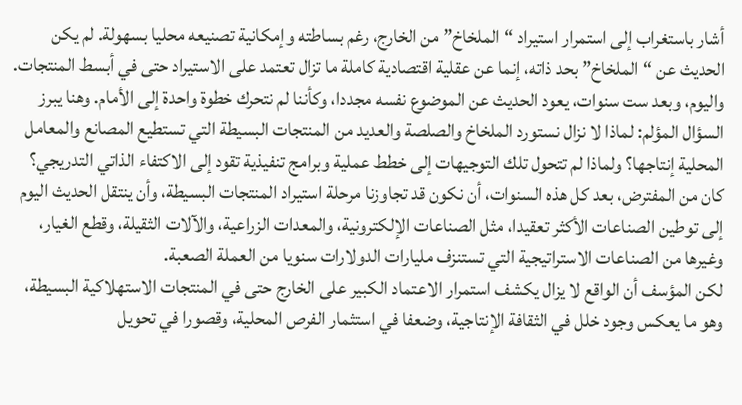أشار باستغراب إلى استمرار استيراد “الملخاخ” من الخارج، رغم بساطته وإمكانية تصنيعه محليا بسهولة. لم يكن الحديث عن “الملخاخ” بحد ذاته، إنما عن عقلية اقتصادية كاملة ما تزال تعتمد على الاستيراد حتى في أبسط المنتجات.
واليوم، وبعد ست سنوات، يعود الحديث عن الموضوع نفسه مجددا، وكأننا لم نتحرك خطوة واحدة إلى الأمام. وهنا يبرز السؤال المؤلم: لماذا لا نزال نستورد الملخاخ والصلصة والعديد من المنتجات البسيطة التي تستطيع المصانع والمعامل المحلية إنتاجها؟ ولماذا لم تتحول تلك التوجيهات إلى خطط عملية وبرامج تنفيذية تقود إلى الاكتفاء الذاتي التدريجي؟
كان من المفترض، بعد كل هذه السنوات، أن نكون قد تجاوزنا مرحلة استيراد المنتجات البسيطة، وأن ينتقل الحديث اليوم إلى توطين الصناعات الأكثر تعقيدا، مثل الصناعات الإلكترونية، والمعدات الزراعية، والآلات الثقيلة، وقطع الغيار، وغيرها من الصناعات الاستراتيجية التي تستنزف مليارات الدولارات سنويا من العملة الصعبة.
لكن المؤسف أن الواقع لا يزال يكشف استمرار الاعتماد الكبير على الخارج حتى في المنتجات الاستهلاكية البسيطة، وهو ما يعكس وجود خلل في الثقافة الإنتاجية، وضعفا في استثمار الفرص المحلية، وقصورا في تحويل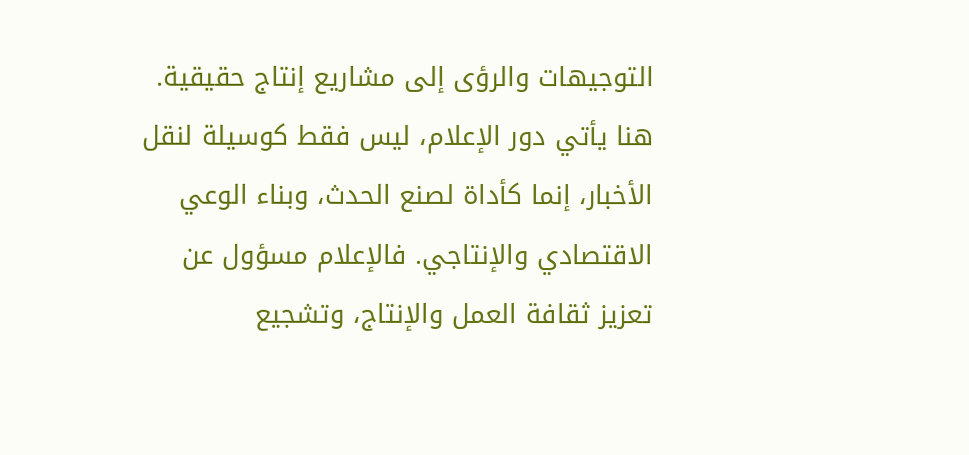التوجيهات والرؤى إلى مشاريع إنتاج حقيقية.
هنا يأتي دور الإعلام، ليس فقط كوسيلة لنقل الأخبار، إنما كأداة لصنع الحدث، وبناء الوعي الاقتصادي والإنتاجي. فالإعلام مسؤول عن تعزيز ثقافة العمل والإنتاج، وتشجيع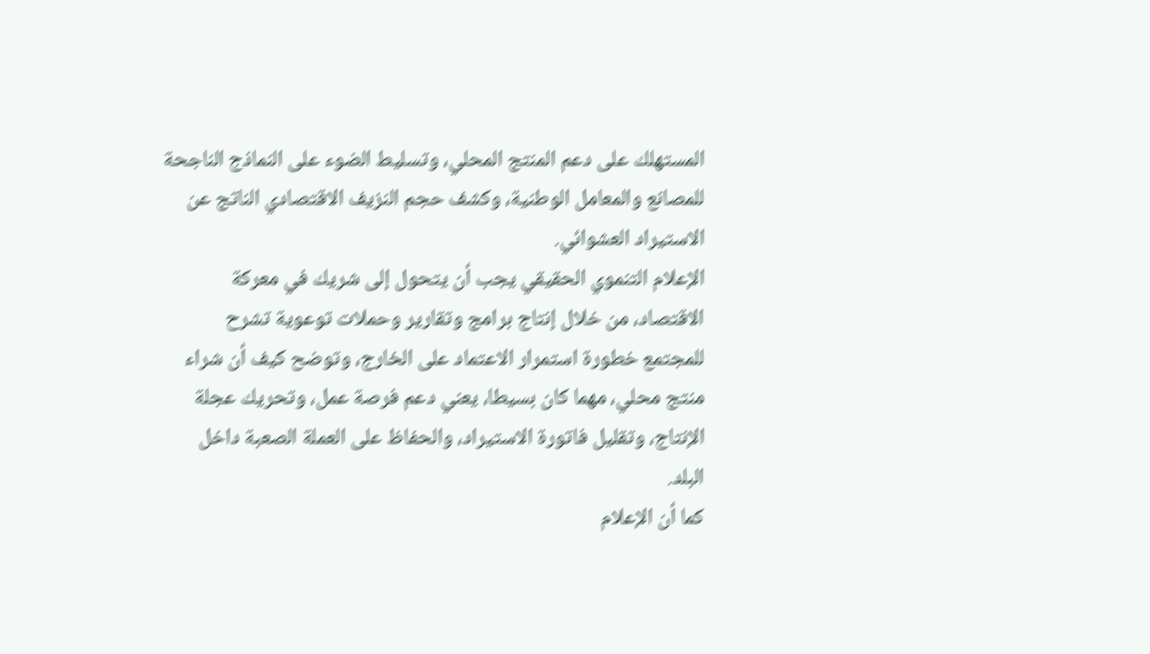المستهلك على دعم المنتج المحلي، وتسليط الضوء على النماذج الناجحة للمصانع والمعامل الوطنية، وكشف حجم النزيف الاقتصادي الناتج عن الاستيراد العشوائي.
الإعلام التنموي الحقيقي يجب أن يتحول إلى شريك في معركة الاقتصاد، من خلال إنتاج برامج وتقارير وحملات توعوية تشرح للمجتمع خطورة استمرار الاعتماد على الخارج، وتوضح كيف أن شراء منتج محلي، مهما كان بسيطا، يعني دعم فرصة عمل، وتحريك عجلة الإنتاج، وتقليل فاتورة الاستيراد، والحفاظ على العملة الصعبة داخل البلد.
كما أن الإعلام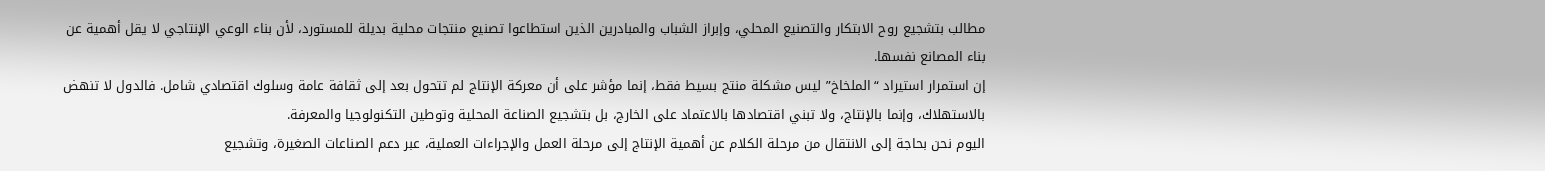مطالب بتشجيع روح الابتكار والتصنيع المحلي، وإبراز الشباب والمبادرين الذين استطاعوا تصنيع منتجات محلية بديلة للمستورد، لأن بناء الوعي الإنتاجي لا يقل أهمية عن بناء المصانع نفسها.
إن استمرار استيراد “الملخاخ” ليس مشكلة منتج بسيط فقط، إنما مؤشر على أن معركة الإنتاج لم تتحول بعد إلى ثقافة عامة وسلوك اقتصادي شامل. فالدول لا تنهض بالاستهلاك، وإنما بالإنتاج، ولا تبني اقتصادها بالاعتماد على الخارج، بل بتشجيع الصناعة المحلية وتوطين التكنولوجيا والمعرفة.
اليوم نحن بحاجة إلى الانتقال من مرحلة الكلام عن أهمية الإنتاج إلى مرحلة العمل والإجراءات العملية، عبر دعم الصناعات الصغيرة، وتشجيع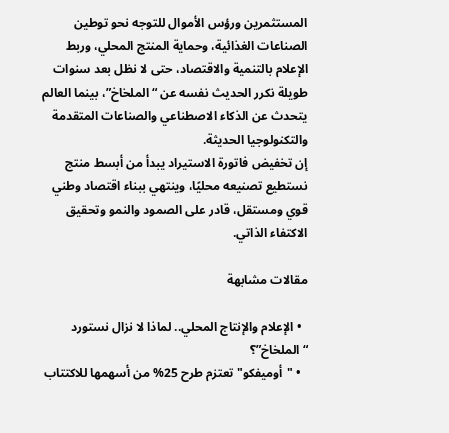المستثمرين ورؤس الأموال للتوجه نحو توطين الصناعات الغذائية، وحماية المنتج المحلي، وربط الإعلام بالتنمية والاقتصاد، حتى لا نظل بعد سنوات طويلة نكرر الحديث نفسه عن “الملخاخ”، بينما العالم يتحدث عن الذكاء الاصطناعي والصناعات المتقدمة والتكنولوجيا الحديثة.
إن تخفيض فاتورة الاستيراد يبدأ من أبسط منتج نستطيع تصنيعه محليًا، وينتهي ببناء اقتصاد وطني قوي ومستقل، قادر على الصمود والنمو وتحقيق الاكتفاء الذاتي.

مقالات مشابهة

  • الإعلام والإنتاج المحلي.. لماذا لا نزال نستورد “الملخاخ”؟
  • "أوميفكو" تعتزم طرح 25% من أسهمها للاكتتاب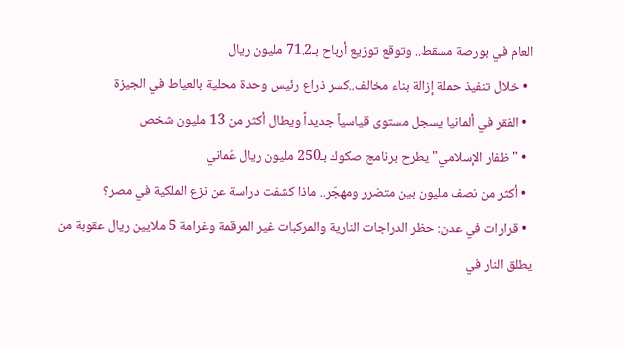العام في بورصة مسقط.. وتوقع توزيع أرباح بـ71.2 مليون ريال
  • خلال تنفيذ حملة إزالة بناء مخالف..كسر ذراع رئيس وحدة محلية بالعياط في الجيزة
  • الفقر في ألمانيا يسجل مستوى قياسياً جديداً ويطال أكثر من 13 مليون شخص
  • "ظفار الإسلامي" يطرح برنامج صكوك بـ250 مليون ريال عُماني
  • أكثر من نصف مليون بين متضرر ومهجّر.. ماذا كشفت دراسة عن نزع الملكية في مصر؟
  • قرارات في عدن: حظر الدراجات النارية والمركبات غير المرقمة وغرامة 5 ملايين ريال عقوبة من يطلق النار في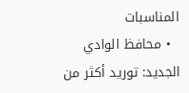المناسبات
  • محافظ الوادي الجديد: توريد أكثر من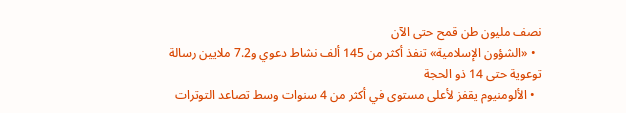نصف مليون طن قمح حتى الآن
  • «الشؤون الإسلامية» تنفذ أكثر من 145 ألف نشاط دعوي و7.2 ملايين رسالة توعوية حتى 14 ذو الحجة
  • الألومنيوم يقفز لأعلى مستوى في أكثر من 4 سنوات وسط تصاعد التوترات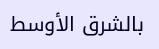بالشرق الأوسط